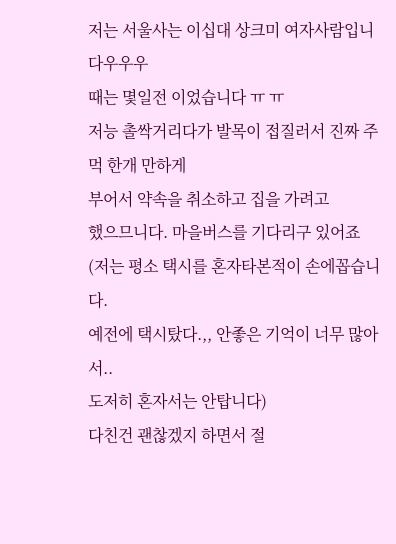저는 서울사는 이십대 상크미 여자사람입니다우우우
때는 몇일전 이었습니다 ㅠ ㅠ
저능 촐싹거리다가 발목이 접질러서 진짜 주먹 한개 만하게
부어서 약속을 취소하고 집을 가려고
했으므니다. 마을버스를 기다리구 있어죠
(저는 평소 택시를 혼자타본적이 손에꼽습니다.
예전에 택시탔다.,, 안좋은 기억이 너무 많아서..
도저히 혼자서는 안탑니다)
다친건 괜찮겠지 하면서 절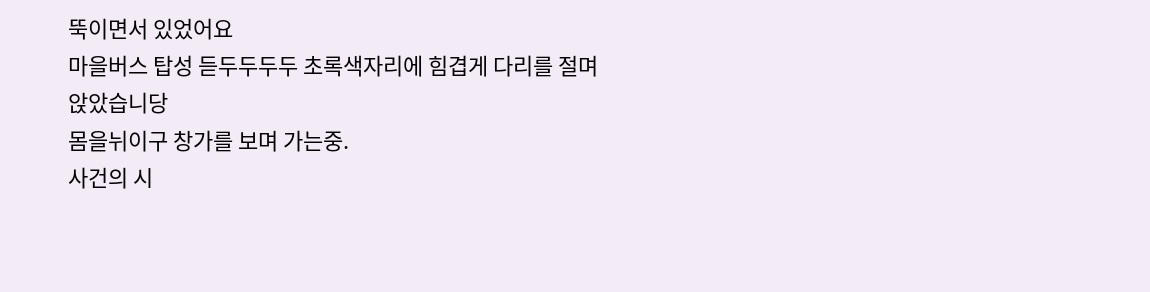뚝이면서 있었어요
마을버스 탑성 듣두두두두 초록색자리에 힘겹게 다리를 절며
앉았습니당
몸을뉘이구 창가를 보며 가는중.
사건의 시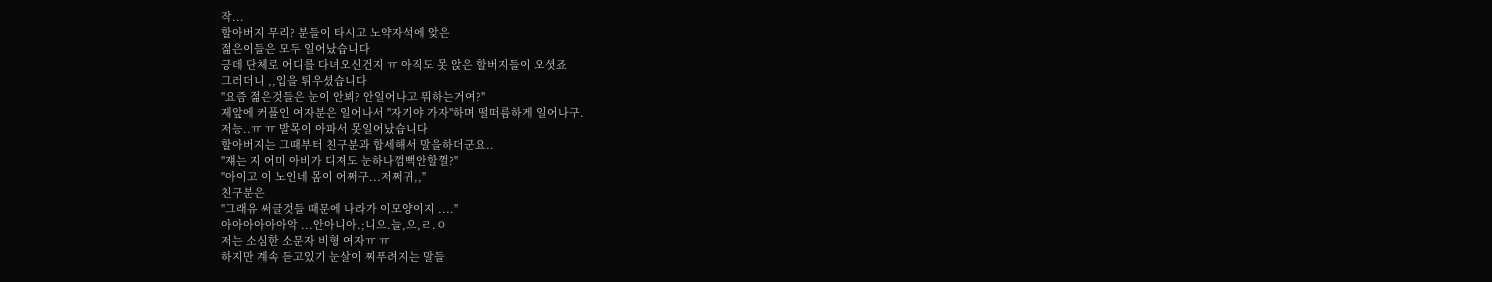작...
할아버지 무리? 분들이 타시고 노약자석에 앚은
젊은이들은 모두 일어났습니다
긍데 단체로 어디를 다녀오신건지 ㅠ 아직도 못 앉은 할버지들이 오셧죠
그러더니 ,,입을 튀우셨습니다
"요즘 젊은것들은 눈이 안뵈? 안일어나고 뭐하는거여?"
제앞에 커플인 여자분은 일어나서 "자기야 가자"하며 떨떠름하게 일어나구.
저능..ㅠ ㅠ 발목이 아파서 못일어났습니다
할아버지는 그때부터 친구분과 합세해서 말을하더군요..
"쟤는 지 어미 아비가 디져도 눈하나껌뻑안할껄?"
"아이고 이 노인네 몸이 어쩌구...저쩌귀,,"
친구분은
"그래유 써글것들 때문에 나라가 이모양이지 ...."
아아아아아아악 ...안아니아.;니으.늘,으,ㄹ.ㅇ
저는 소심한 소문자 비형 여자ㅠ ㅠ
하지만 계속 듣고있기 눈살이 찌푸려지는 말들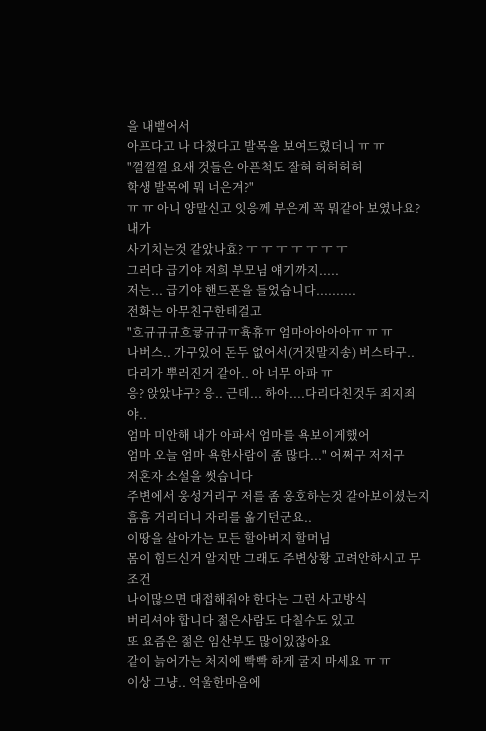을 내뱉어서
아프다고 나 다쳤다고 발목을 보여드렸더니 ㅠ ㅠ
"껄껄껄 요새 것들은 아픈척도 잘혀 허허허허
학생 발목에 뭐 너은겨?"
ㅠ ㅠ 아니 양말신고 잇응께 부은게 꼭 뭐같아 보였나요? 내가
사기치는것 같았나효? ㅜ ㅜ ㅜ ㅜ ㅜ ㅜ ㅜ
그러다 급기야 저희 부모님 얘기까지.....
저는... 급기야 핸드폰을 들었습니다..........
전화는 아무친구한테걸고
"흐규규규흐귷규규ㅠ휵휴ㅠ 엄마아아아아ㅠ ㅠ ㅠ
나버스.. 가구있어 돈두 없어서(거짓말지송) 버스타구..
다리가 뿌러진거 같아.. 아 너무 아파 ㅠ
응? 앉았냐구? 응.. 근데... 하아....다리다친것두 죄지죄야..
엄마 미안해 내가 아파서 엄마를 욕보이게했어
엄마 오늘 엄마 욕한사람이 좀 많다..." 어쩌구 저저구
저혼자 소설을 썻습니다
주변에서 웅성거리구 저를 좀 옹호하는것 같아보이셨는지
흠흠 거리더니 자리를 옮기던군요..
이땅을 살아가는 모든 할아버지 할머님
몸이 힘드신거 알지만 그래도 주변상황 고려안하시고 무조건
나이많으면 대접해줘야 한다는 그런 사고방식
버리셔야 합니다 젊은사람도 다칠수도 있고
또 요즘은 젊은 임산부도 많이있잖아요
같이 늙어가는 처지에 빡빡 하게 굴지 마세요 ㅠ ㅠ
이상 그냥.. 억울한마음에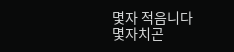몇자 적음니다
몇자치곤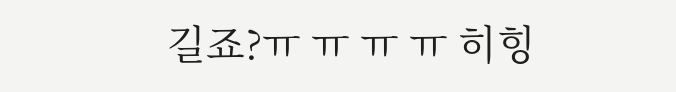길죠?ㅠ ㅠ ㅠ ㅠ 히힝